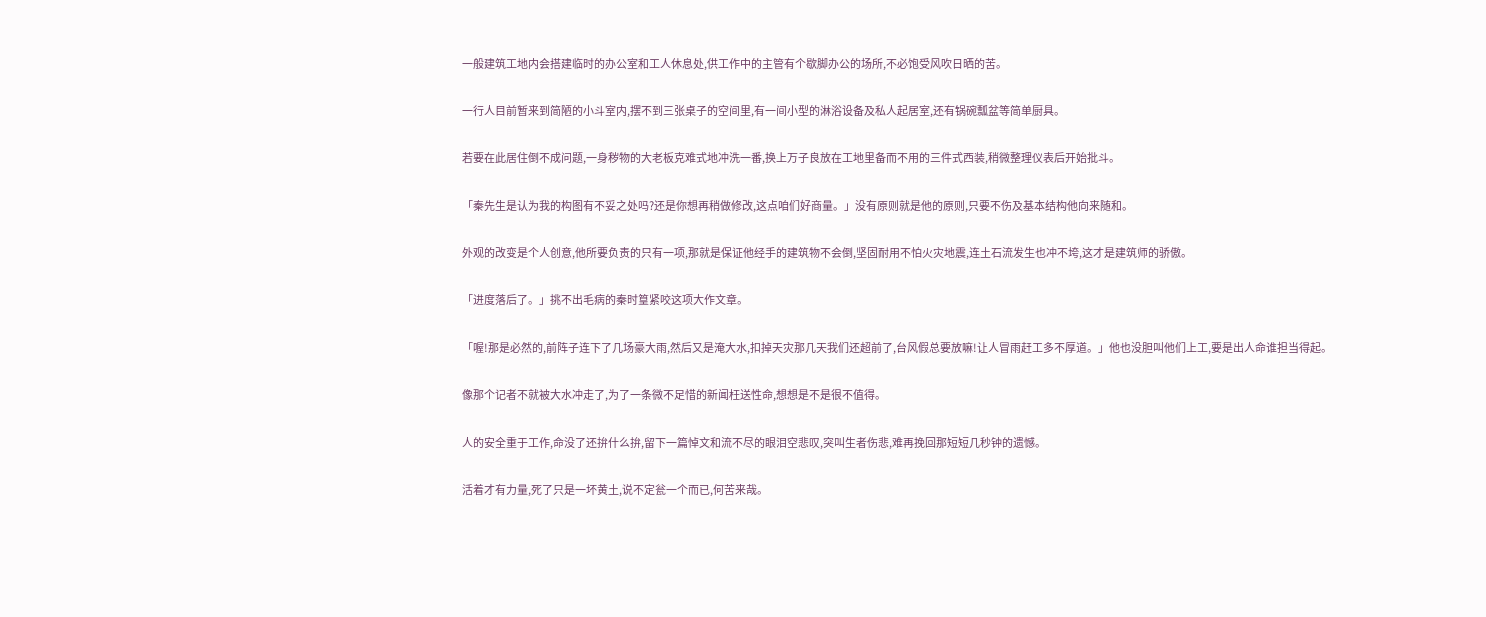一般建筑工地内会搭建临时的办公室和工人休息处,供工作中的主管有个歇脚办公的场所,不必饱受风吹日晒的苦。

一行人目前暂来到简陋的小斗室内,摆不到三张桌子的空间里,有一间小型的淋浴设备及私人起居室,还有锅碗瓢盆等简单厨具。

若要在此居住倒不成问题,一身秽物的大老板克难式地冲洗一番,换上万子良放在工地里备而不用的三件式西装,稍微整理仪表后开始批斗。

「秦先生是认为我的构图有不妥之处吗?还是你想再稍做修改,这点咱们好商量。」没有原则就是他的原则,只要不伤及基本结构他向来随和。

外观的改变是个人创意,他所要负责的只有一项,那就是保证他经手的建筑物不会倒,坚固耐用不怕火灾地震,连土石流发生也冲不垮,这才是建筑师的骄傲。

「进度落后了。」挑不出毛病的秦时篁紧咬这项大作文章。

「喔!那是必然的,前阵子连下了几场豪大雨,然后又是淹大水,扣掉天灾那几天我们还超前了,台风假总要放嘛!让人冒雨赶工多不厚道。」他也没胆叫他们上工,要是出人命谁担当得起。

像那个记者不就被大水冲走了,为了一条微不足惜的新闻枉送性命,想想是不是很不值得。

人的安全重于工作,命没了还拚什么拚,留下一篇悼文和流不尽的眼泪空悲叹,突叫生者伤悲,难再挽回那短短几秒钟的遗憾。

活着才有力量,死了只是一坏黄土,说不定瓮一个而已,何苦来哉。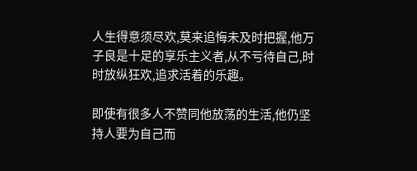人生得意须尽欢,莫来追悔未及时把握,他万子良是十足的享乐主义者,从不亏待自己,时时放纵狂欢,追求活着的乐趣。

即使有很多人不赞同他放荡的生活,他仍坚持人要为自己而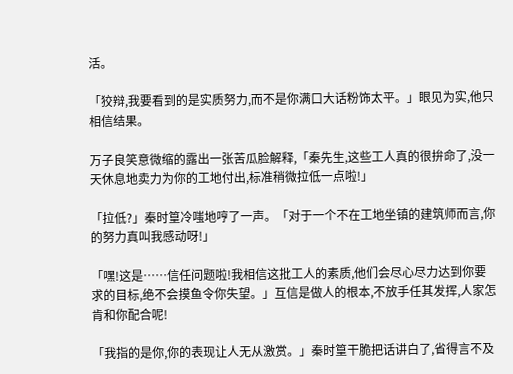活。

「狡辩,我要看到的是实质努力,而不是你满口大话粉饰太平。」眼见为实,他只相信结果。

万子良笑意微缩的露出一张苦瓜脸解释,「秦先生,这些工人真的很拚命了,没一天休息地卖力为你的工地付出,标准稍微拉低一点啦!」

「拉低?」秦时篁冷嗤地哼了一声。「对于一个不在工地坐镇的建筑师而言,你的努力真叫我感动呀!」

「嘿!这是……信任问题啦!我相信这批工人的素质,他们会尽心尽力达到你要求的目标,绝不会摸鱼令你失望。」互信是做人的根本,不放手任其发挥,人家怎肯和你配合呢!

「我指的是你,你的表现让人无从激赏。」秦时篁干脆把话讲白了,省得言不及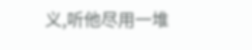义,听他尽用一堆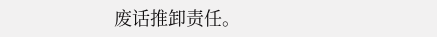废话推卸责任。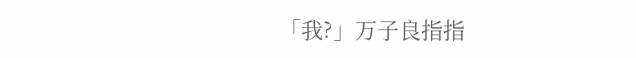「我?」万子良指指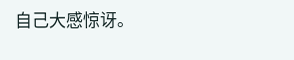自己大感惊讶。